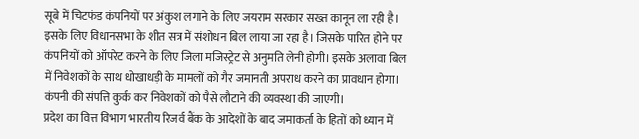सूबे में चिटफंड कंपनियों पर अंकुश लगाने के लिए जयराम सरकार सख्त कानून ला रही है। इसके लिए विधानसभा के शीत सत्र में संशोधन बिल लाया जा रहा है। जिसके पारित होने पर कंपनियों को ऑपरेट करने के लिए जिला मजिस्ट्रेट से अनुमति लेनी होगी। इसके अलावा बिल में निवेशकों के साथ धोखाधड़ी के मामलों को गैर जमानती अपराध करने का प्रावधान होगा। कंपनी की संपत्ति कुर्क कर निवेशकों को पैसे लौटाने की व्यवस्था की जाएगी।
प्रदेश का वित्त विभाग भारतीय रिजर्व बैंक के आदेशों के बाद जमाकर्ता के हितों को ध्यान में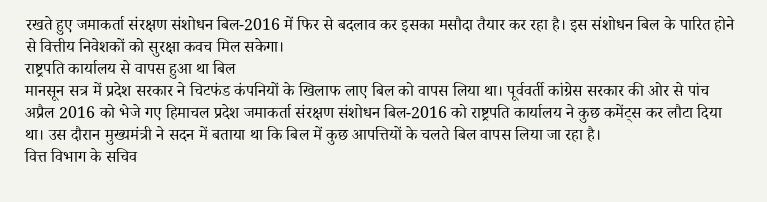रखते हुए जमाकर्ता संरक्षण संशोधन बिल-2016 में फिर से बदलाव कर इसका मसौदा तैयार कर रहा है। इस संशोधन बिल के पारित होने से वित्तीय निवेशकों को सुरक्षा कवच मिल सकेगा।
राष्ट्रपति कार्यालय से वापस हुआ था बिल
मानसून सत्र में प्रदेश सरकार ने चिटफंड कंपनियों के खिलाफ लाए बिल को वापस लिया था। पूर्ववर्ती कांग्रेस सरकार की ओर से पांच अप्रैल 2016 को भेजे गए हिमाचल प्रदेश जमाकर्ता संरक्षण संशोधन बिल-2016 को राष्ट्रपति कार्यालय ने कुछ कमेंट्स कर लौटा दिया था। उस दौरान मुख्यमंत्री ने सदन में बताया था कि बिल में कुछ आपत्तियों के चलते बिल वापस लिया जा रहा है।
वित्त विभाग के सचिव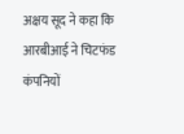अक्षय सूद ने कहा कि आरबीआई ने चिटफंड कंपनियों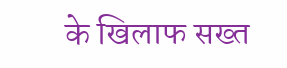के खिलाफ सख्त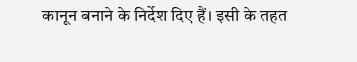कानून बनाने के निर्देश दिए हैं। इसी के तहत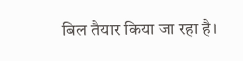बिल तैयार किया जा रहा है।